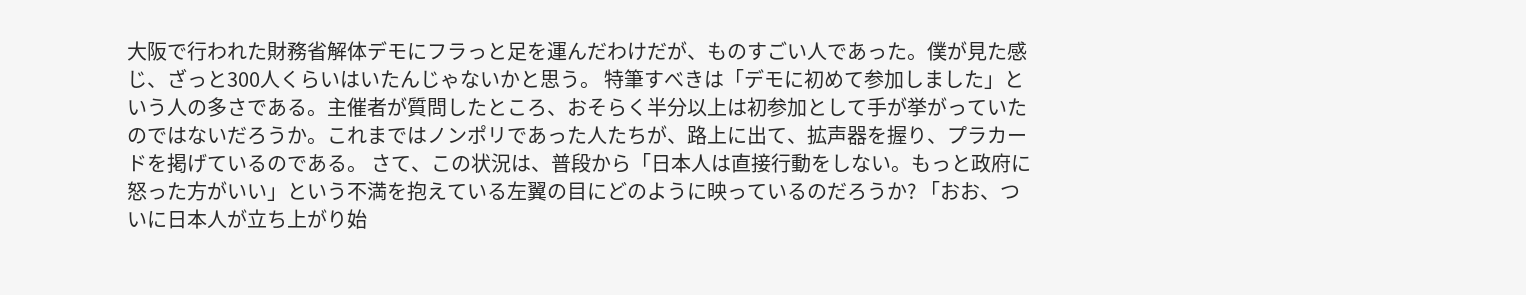大阪で行われた財務省解体デモにフラっと足を運んだわけだが、ものすごい人であった。僕が見た感じ、ざっと300人くらいはいたんじゃないかと思う。 特筆すべきは「デモに初めて参加しました」という人の多さである。主催者が質問したところ、おそらく半分以上は初参加として手が挙がっていたのではないだろうか。これまではノンポリであった人たちが、路上に出て、拡声器を握り、プラカードを掲げているのである。 さて、この状況は、普段から「日本人は直接行動をしない。もっと政府に怒った方がいい」という不満を抱えている左翼の目にどのように映っているのだろうか? 「おお、ついに日本人が立ち上がり始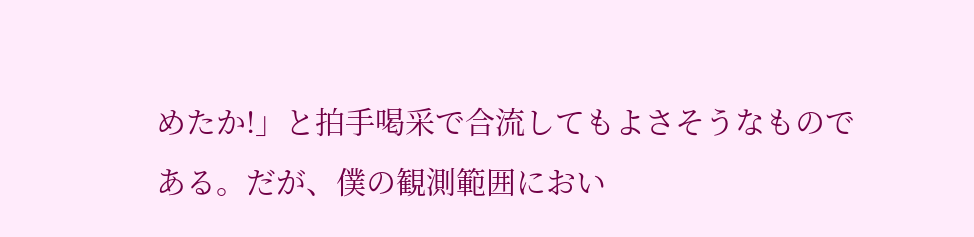めたか!」と拍手喝采で合流してもよさそうなものである。だが、僕の観測範囲におい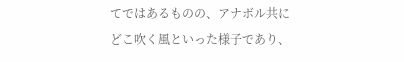てではあるものの、アナボル共にどこ吹く風といった様子であり、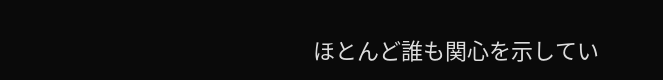ほとんど誰も関心を示してい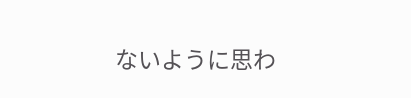ないように思わ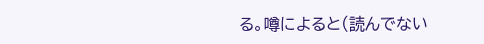る。噂によると(読んでない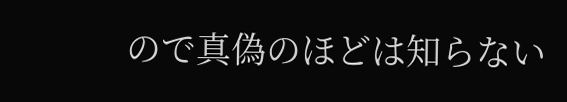ので真偽のほどは知らない